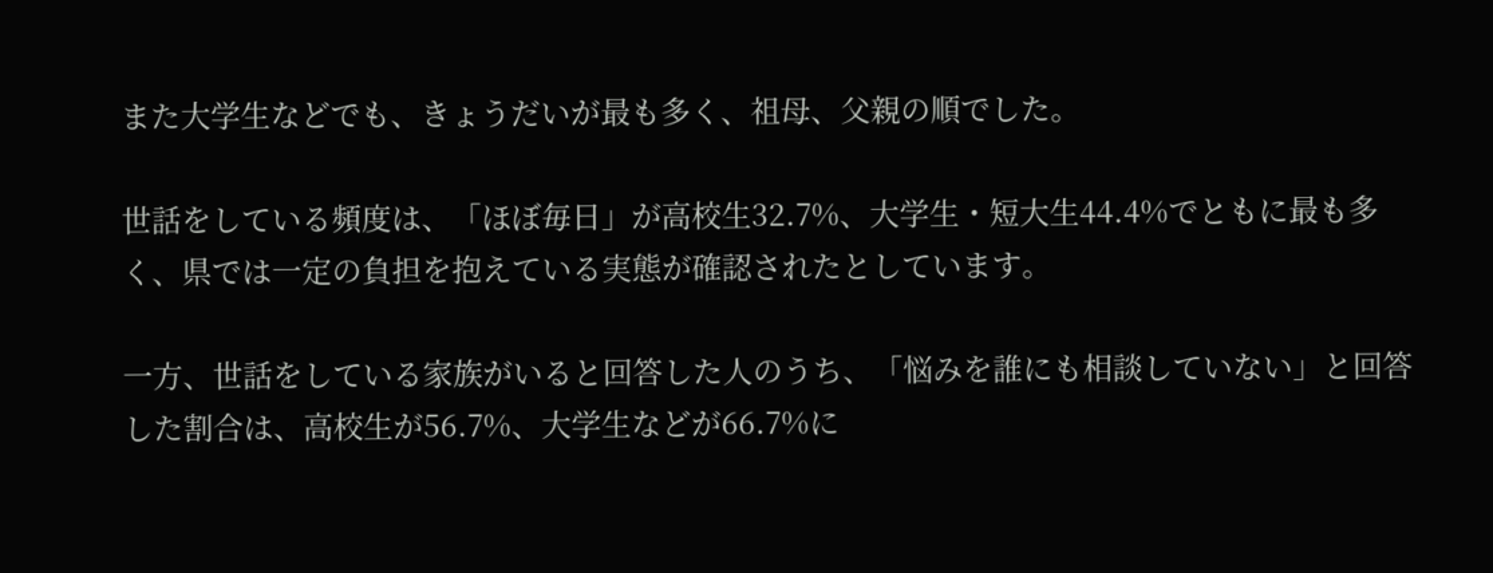また大学生などでも、きょうだいが最も多く、祖母、父親の順でした。

世話をしている頻度は、「ほぼ毎日」が高校生32.7%、大学生・短大生44.4%でともに最も多く、県では一定の負担を抱えている実態が確認されたとしています。

一方、世話をしている家族がいると回答した人のうち、「悩みを誰にも相談していない」と回答した割合は、高校生が56.7%、大学生などが66.7%に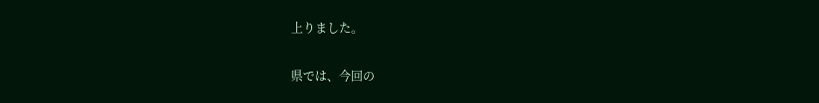上りました。

県では、今回の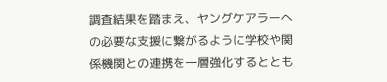調査結果を踏まえ、ヤングケアラーへの必要な支援に繋がるように学校や関係機関との連携を一層強化するととも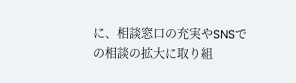に、相談窓口の充実やSNSでの相談の拡大に取り組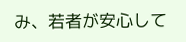み、若者が安心して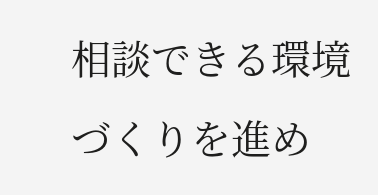相談できる環境づくりを進め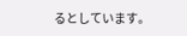るとしています。